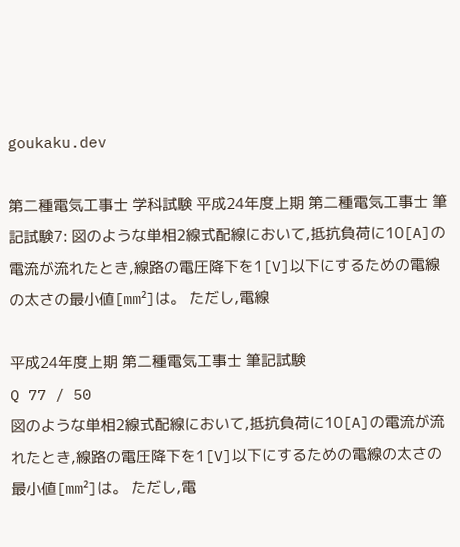goukaku.dev

第二種電気工事士 学科試験 平成24年度上期 第二種電気工事士 筆記試験7: 図のような単相2線式配線において,抵抗負荷に10[A]の電流が流れたとき,線路の電圧降下を1[V]以下にするための電線の太さの最小値[mm²]は。 ただし,電線

平成24年度上期 第二種電気工事士 筆記試験
Q 77 / 50
図のような単相2線式配線において,抵抗負荷に10[A]の電流が流れたとき,線路の電圧降下を1[V]以下にするための電線の太さの最小値[mm²]は。 ただし,電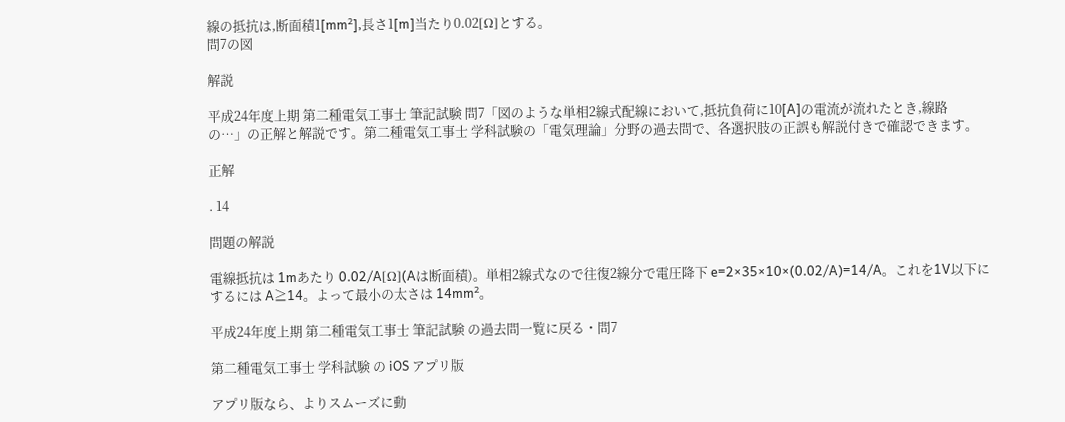線の抵抗は,断面積1[mm²],長さ1[m]当たり0.02[Ω]とする。
問7の図

解説

平成24年度上期 第二種電気工事士 筆記試験 問7「図のような単相2線式配線において,抵抗負荷に10[A]の電流が流れたとき,線路の…」の正解と解説です。第二種電気工事士 学科試験の「電気理論」分野の過去問で、各選択肢の正誤も解説付きで確認できます。

正解

. 14

問題の解説

電線抵抗は 1mあたり 0.02/A[Ω](Aは断面積)。単相2線式なので往復2線分で電圧降下 e=2×35×10×(0.02/A)=14/A。これを1V以下にするには A≧14。よって最小の太さは 14mm²。

平成24年度上期 第二種電気工事士 筆記試験 の過去問一覧に戻る・問7

第二種電気工事士 学科試験 の iOS アプリ版

アプリ版なら、よりスムーズに動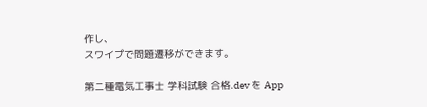作し、
スワイプで問題遷移ができます。

第二種電気工事士 学科試験 合格.dev を App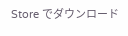Store でダウンロード